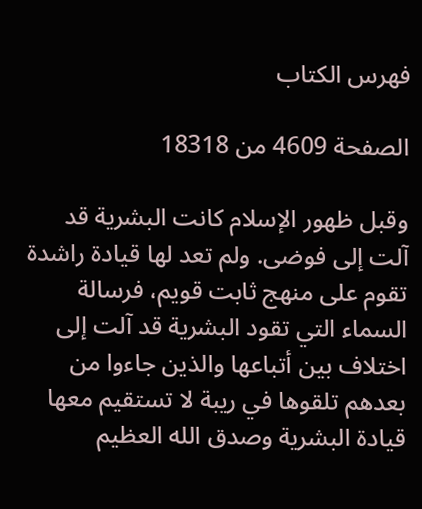فهرس الكتاب

الصفحة 4609 من 18318

وقبل ظهور الإسلام كانت البشرية قد آلت إلى فوضى. ولم تعد لها قيادة راشدة تقوم على منهج ثابت قويم، فرسالة السماء التي تقود البشرية قد آلت إلى اختلاف بين أتباعها والذين جاءوا من بعدهم تلقوها في ريبة لا تستقيم معها قيادة البشرية وصدق الله العظيم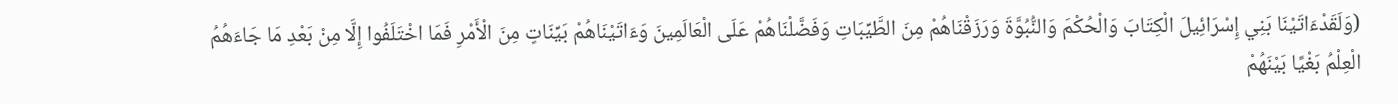(وَلَقَدْءَاتَيْنَا بَنِي إِسْرَائِيلَ الْكِتَابَ وَالْحُكْمَ وَالنُّبُوَّةَ وَرَزَقْنَاهُمْ مِنَ الطَّيِّبَاتِ وَفَضَّلْنَاهُمْ عَلَى الْعَالَمِينَ وَءَاتَيْنَاهُمْ بَيِّنَاتٍ مِنَ الْأَمْرِ فَمَا اخْتَلَفُوا إِلَّا مِنْ بَعْدِ مَا جَاءَهُمُ الْعِلْمُ بَغْيًا بَيْنَهُمْ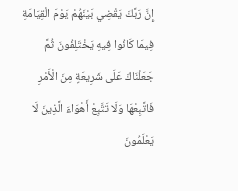إِنَّ رَبَّكَ يَقْضِي بَيْنَهُمْ يَوْمَ الْقِيَامَةِ فِيمَا كَانُوا فِيهِ يَخْتَلِفُونَ ثُمَّ جَعَلْنَاكَ عَلَى شَرِيعَةٍ مِنَ الْأَمْرِ فَاتَّبِعْهَا وَلَا تَتَّبِعْ أَهْوَاءَ الَّذِينَ لَا يَعْلَمُونَ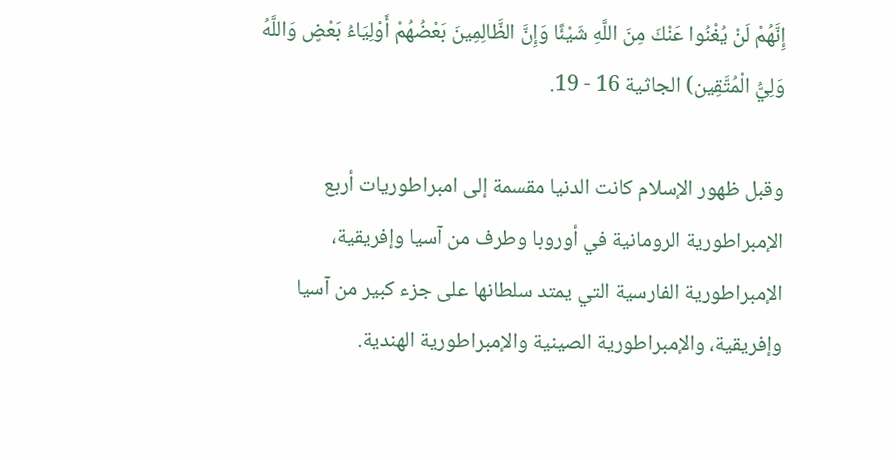إِنَّهُمْ لَنْ يُغْنُوا عَنْكَ مِنَ اللَّهِ شَيْئًا وَإِنَّ الظَّالِمِينَ بَعْضُهُمْ أَوْلِيَاءُ بَعْضٍ وَاللَّهُ وَلِيُّ الْمُتَّقِين) الجاثية 16 - 19.

وقبل ظهور الإسلام كانت الدنيا مقسمة إلى امبراطوريات أربع الإمبراطورية الرومانية في أوروبا وطرف من آسيا وإفريقية، الإمبراطورية الفارسية التي يمتد سلطانها على جزء كبير من آسيا وإفريقية، والإمبراطورية الصينية والإمبراطورية الهندية.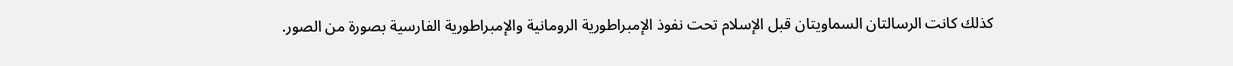كذلك كانت الرسالتان السماويتان قبل الإسلام تحت نفوذ الإمبراطورية الرومانية والإمبراطورية الفارسية بصورة من الصور.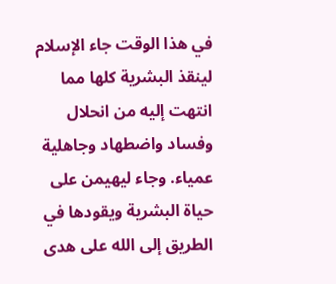في هذا الوقت جاء الإسلام لينقذ البشرية كلها مما انتهت إليه من انحلال وفساد واضطهاد وجاهلية عمياء. وجاء ليهيمن على حياة البشرية ويقودها في الطريق إلى الله على هدى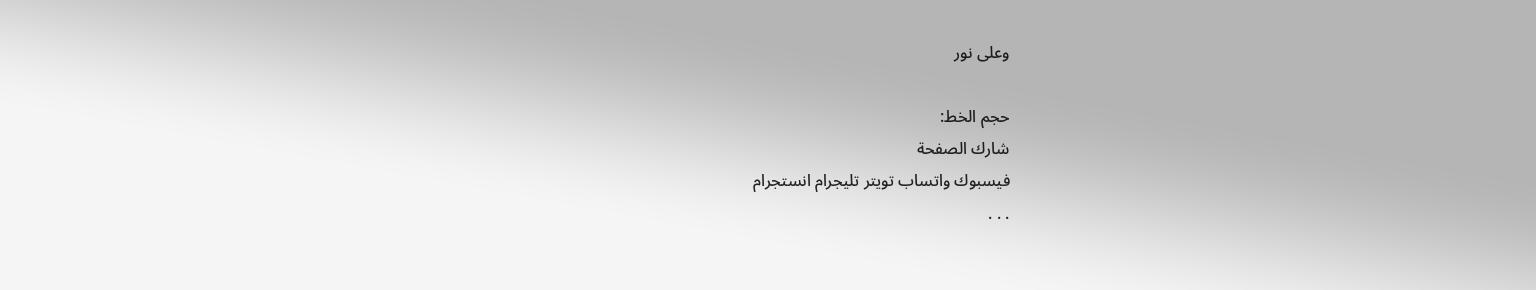وعلى نور

حجم الخط:
شارك الصفحة
فيسبوك واتساب تويتر تليجرام انستجرام
. . .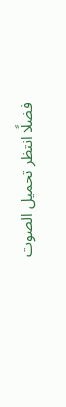فضلًا انتظر تحميل الصوت